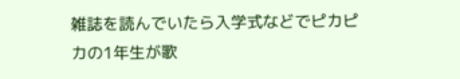雑誌を読んでいたら入学式などでピカピカの1年生が歌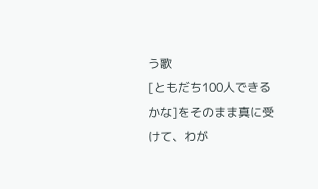う歌
[ともだち100人できるかな]をそのまま真に受けて、わが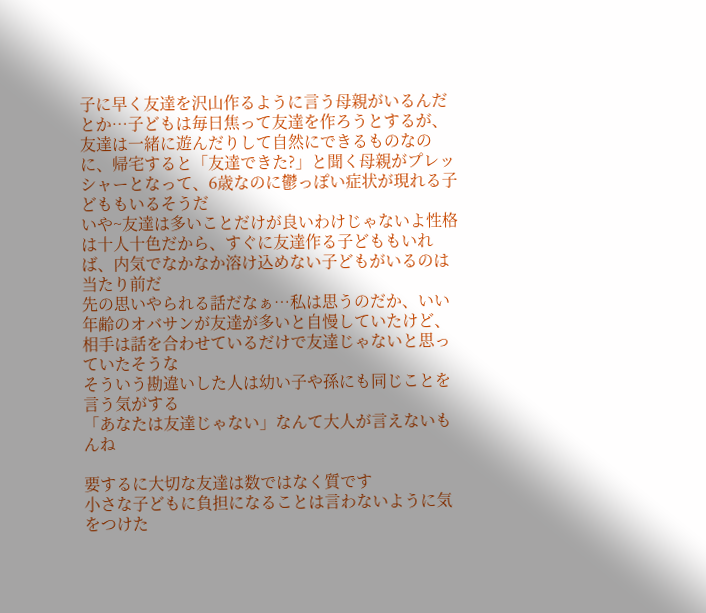子に早く友達を沢山作るように言う母親がいるんだとか…子どもは毎日焦って友達を作ろうとするが、友達は一緒に遊んだりして自然にできるものなのに、帰宅すると「友達できた?」と聞く母親がプレッシャーとなって、6歳なのに鬱っぽい症状が現れる子どももいるそうだ
いや~友達は多いことだけが良いわけじゃないよ性格は十人十色だから、すぐに友達作る子どももいれば、内気でなかなか溶け込めない子どもがいるのは当たり前だ
先の思いやられる話だなぁ…私は思うのだか、いい年齢のオバサンが友達が多いと自慢していたけど、相手は話を合わせているだけで友達じゃないと思っていたそうな
そういう勘違いした人は幼い子や孫にも同じことを言う気がする
「あなたは友達じゃない」なんて大人が言えないもんね

要するに大切な友達は数ではなく質です
小さな子どもに負担になることは言わないように気をつけた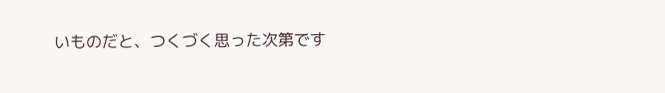いものだと、つくづく思った次第です